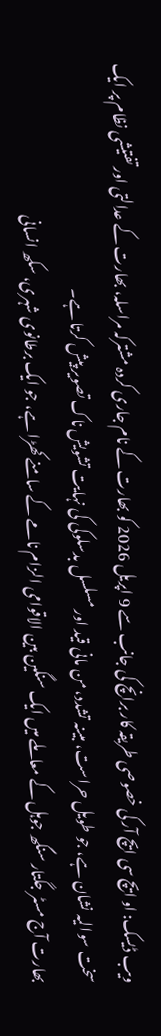ویب ڈیسک: او ایچ سی ایچ آر کی خصوصی طریقہ کار برانچ کی جانب سے 9 اپریل 2026 کو بھارت کے نام جاری کردہ مشترکہ مراسلہ، بھارت کے عدالتی اور تفتیشی نظام پر ایک سخت سوالیہ نشان ہے، جو طویل حراست، مبینہ تشدد، من مانی قید اور مسلسل بدسلوکی کی نہایت تشویش ناک تصویر پیش کرتا ہے۔
بھارت آج مسٹر جگتار سنگھ جوہل کے معاملے میں ایک سنگین بین الاقوامی الزام نامے کے سامنے کھڑا ہے، جو ایک برطانوی شہری، سکھ انسانی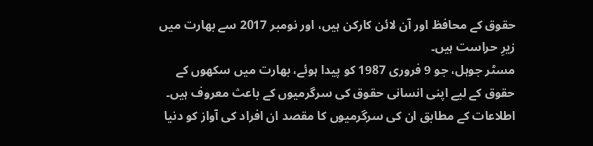حقوق کے محافظ اور آن لائن کارکن ہیں، اور نومبر 2017 سے بھارت میں زیرِ حراست ہیں۔
مسٹر جوہل، جو 9 فروری 1987 کو پیدا ہوئے، بھارت میں سکھوں کے حقوق کے لیے اپنی انسانی حقوق کی سرگرمیوں کے باعث معروف ہیں۔ اطلاعات کے مطابق ان کی سرگرمیوں کا مقصد ان افراد کی آواز کو دنیا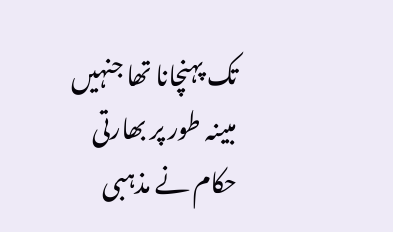تک پہنچانا تھا جنہیں مبینہ طور پر بھارتی حکام نے مذہبی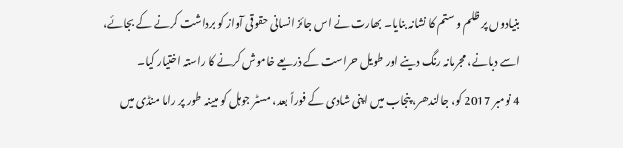بنیادوں پر ظلم و ستم کا نشانہ بنایا۔ بھارت نے اس جائز انسانی حقوقی آواز کو برداشت کرنے کے بجائے، اسے دبانے، مجرمانہ رنگ دینے اور طویل حراست کے ذریعے خاموش کرنے کا راستہ اختیار کیا۔
4 نومبر 2017 کو، جالندھر، پنجاب میں اپنی شادی کے فوراً بعد، مسٹر جوہل کو مبینہ طور پر راما منڈی میں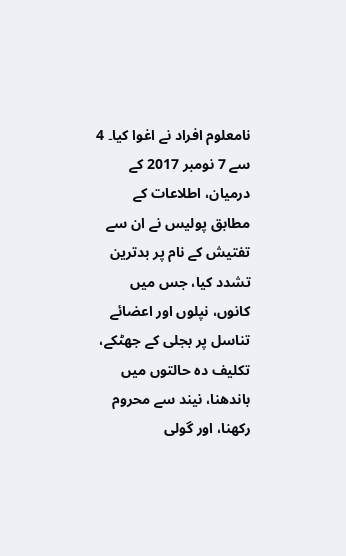نامعلوم افراد نے اغوا کیا۔ 4 سے 7 نومبر 2017 کے درمیان، اطلاعات کے مطابق پولیس نے ان سے تفتیش کے نام پر بدترین تشدد کیا، جس میں کانوں، نپلوں اور اعضائے تناسل پر بجلی کے جھٹکے، تکلیف دہ حالتوں میں باندھنا، نیند سے محروم رکھنا، اور گولی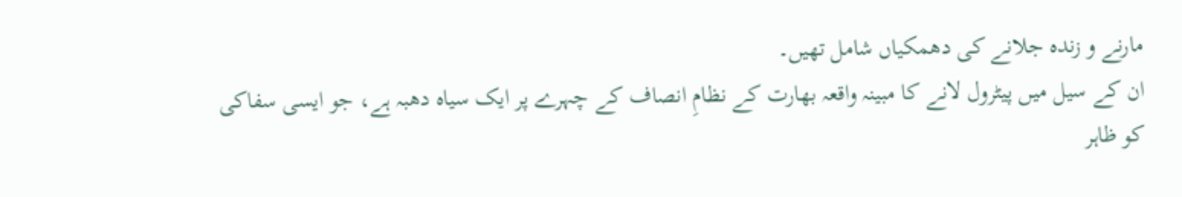مارنے و زندہ جلانے کی دھمکیاں شامل تھیں۔
ان کے سیل میں پیٹرول لانے کا مبینہ واقعہ بھارت کے نظامِ انصاف کے چہرے پر ایک سیاہ دھبہ ہے، جو ایسی سفاکی کو ظاہر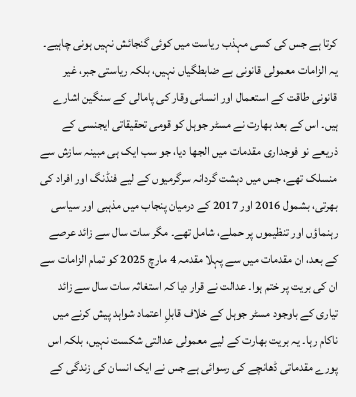کرتا ہے جس کی کسی مہذب ریاست میں کوئی گنجائش نہیں ہونی چاہیے۔ یہ الزامات معمولی قانونی بے ضابطگیاں نہیں، بلکہ ریاستی جبر، غیر قانونی طاقت کے استعمال اور انسانی وقار کی پامالی کے سنگین اشارے ہیں۔ اس کے بعد بھارت نے مسٹر جوہل کو قومی تحقیقاتی ایجنسی کے ذریعے نو فوجداری مقدمات میں الجھا دیا، جو سب ایک ہی مبینہ سازش سے منسلک تھے، جس میں دہشت گردانہ سرگرمیوں کے لیے فنڈنگ اور افراد کی بھرتی، بشمول 2016 اور 2017 کے درمیان پنجاب میں مذہبی اور سیاسی رہنماؤں اور تنظیموں پر حملے، شامل تھے۔ مگر سات سال سے زائد عرصے کے بعد، ان مقدمات میں سے پہلا مقدمہ 4 مارچ 2025 کو تمام الزامات سے ان کی بریت پر ختم ہوا۔ عدالت نے قرار دیا کہ استغاثہ سات سال سے زائد تیاری کے باوجود مسٹر جوہل کے خلاف قابلِ اعتماد شواہد پیش کرنے میں ناکام رہا۔ یہ بریت بھارت کے لیے معمولی عدالتی شکست نہیں، بلکہ اس پورے مقدماتی ڈھانچے کی رسوائی ہے جس نے ایک انسان کی زندگی کے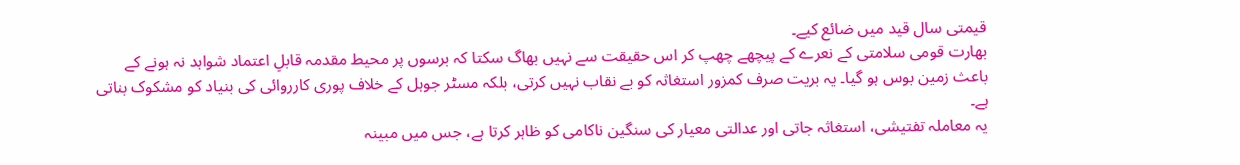قیمتی سال قید میں ضائع کیے۔
بھارت قومی سلامتی کے نعرے کے پیچھے چھپ کر اس حقیقت سے نہیں بھاگ سکتا کہ برسوں پر محیط مقدمہ قابلِ اعتماد شواہد نہ ہونے کے باعث زمین بوس ہو گیا۔ یہ بریت صرف کمزور استغاثہ کو بے نقاب نہیں کرتی، بلکہ مسٹر جوہل کے خلاف پوری کارروائی کی بنیاد کو مشکوک بناتی ہے۔
یہ معاملہ تفتیشی، استغاثہ جاتی اور عدالتی معیار کی سنگین ناکامی کو ظاہر کرتا ہے، جس میں مبینہ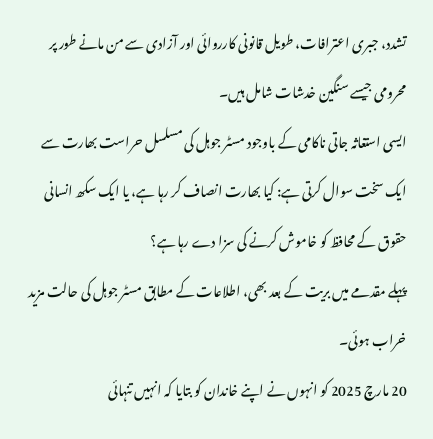تشدد، جبری اعترافات، طویل قانونی کارروائی اور آزادی سے من مانے طور پر محرومی جیسے سنگین خدشات شامل ہیں۔
ایسی استغاثہ جاتی ناکامی کے باوجود مسٹر جوہل کی مسلسل حراست بھارت سے ایک سخت سوال کرتی ہے: کیا بھارت انصاف کر رہا ہے، یا ایک سکھ انسانی حقوق کے محافظ کو خاموش کرنے کی سزا دے رہا ہے؟
پہلے مقدمے میں بریت کے بعد بھی، اطلاعات کے مطابق مسٹر جوہل کی حالت مزید خراب ہوئی۔
20 مارچ 2025 کو انہوں نے اپنے خاندان کو بتایا کہ انہیں تنہائی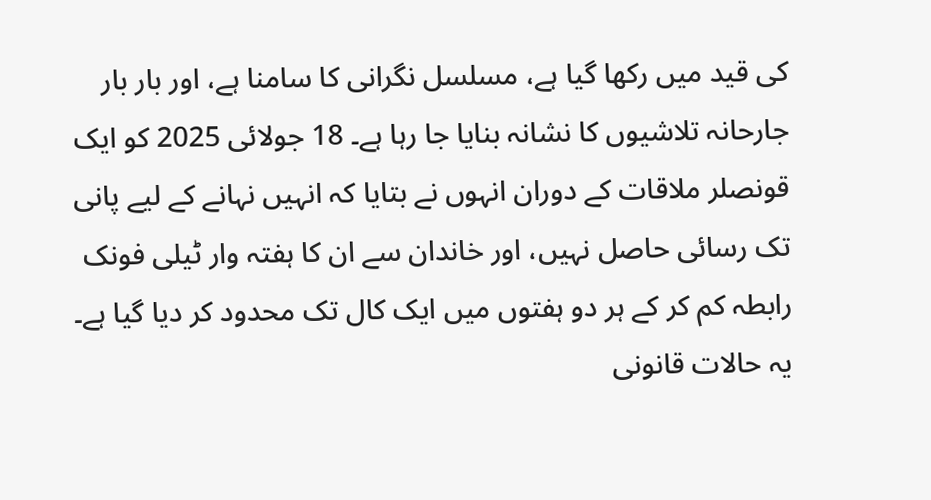کی قید میں رکھا گیا ہے، مسلسل نگرانی کا سامنا ہے، اور بار بار جارحانہ تلاشیوں کا نشانہ بنایا جا رہا ہے۔ 18 جولائی 2025 کو ایک قونصلر ملاقات کے دوران انہوں نے بتایا کہ انہیں نہانے کے لیے پانی تک رسائی حاصل نہیں، اور خاندان سے ان کا ہفتہ وار ٹیلی فونک رابطہ کم کر کے ہر دو ہفتوں میں ایک کال تک محدود کر دیا گیا ہے۔ یہ حالات قانونی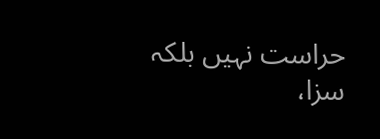حراست نہیں بلکہ سزا،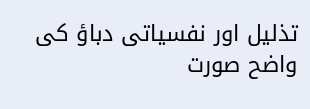تذلیل اور نفسیاتی دباؤ کی واضح صورت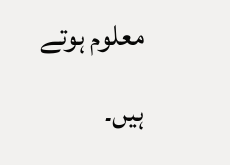معلوم ہوتے ہیں۔